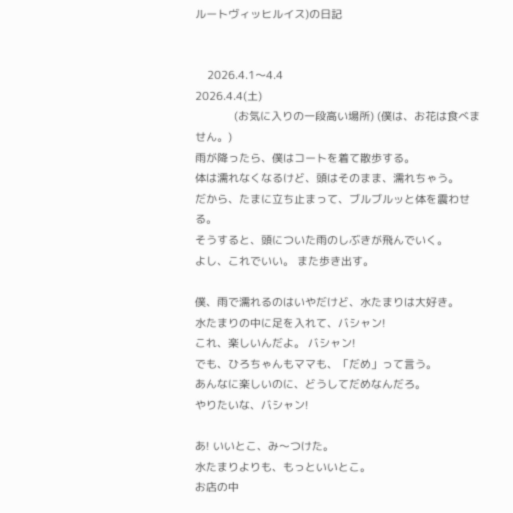ルートヴィッヒルイス)の日記


    2026.4.1〜4.4
2026.4.4(土)
             (お気に入りの一段高い場所) (僕は、お花は食べません。)
雨が降ったら、僕はコートを着て散歩する。
体は濡れなくなるけど、頭はそのまま、濡れちゃう。
だから、たまに立ち止まって、ブルブルッと体を震わせる。
そうすると、頭についた雨のしぶきが飛んでいく。
よし、これでいい。 また歩き出す。

僕、雨で濡れるのはいやだけど、水たまりは大好き。
水たまりの中に足を入れて、バシャン!
これ、楽しいんだよ。 バシャン!
でも、ひろちゃんもママも、「だめ」って言う。
あんなに楽しいのに、どうしてだめなんだろ。
やりたいな、バシャン!

あ! いいとこ、み〜つけた。
水たまりよりも、もっといいとこ。
お店の中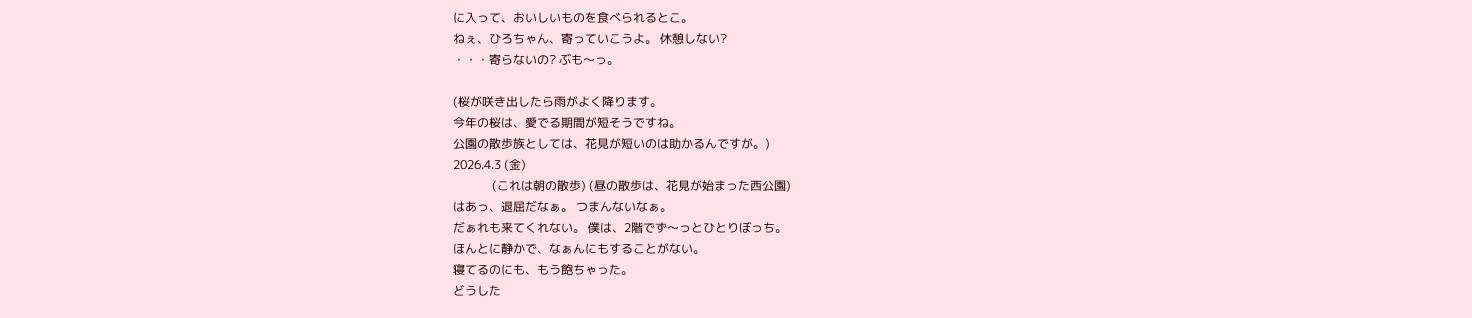に入って、おいしいものを食べられるとこ。
ねぇ、ひろちゃん、寄っていこうよ。 休憩しない?
・・・寄らないの? ぶも〜っ。

(桜が咲き出したら雨がよく降ります。
今年の桜は、愛でる期間が短そうですね。
公園の散歩族としては、花見が短いのは助かるんですが。)
2026.4.3 (金)
             (これは朝の散歩) (昼の散歩は、花見が始まった西公園)
はあっ、退屈だなぁ。 つまんないなぁ。
だぁれも来てくれない。 僕は、2階でず〜っとひとりぼっち。
ほんとに静かで、なぁんにもすることがない。
寝てるのにも、もう飽ちゃった。
どうした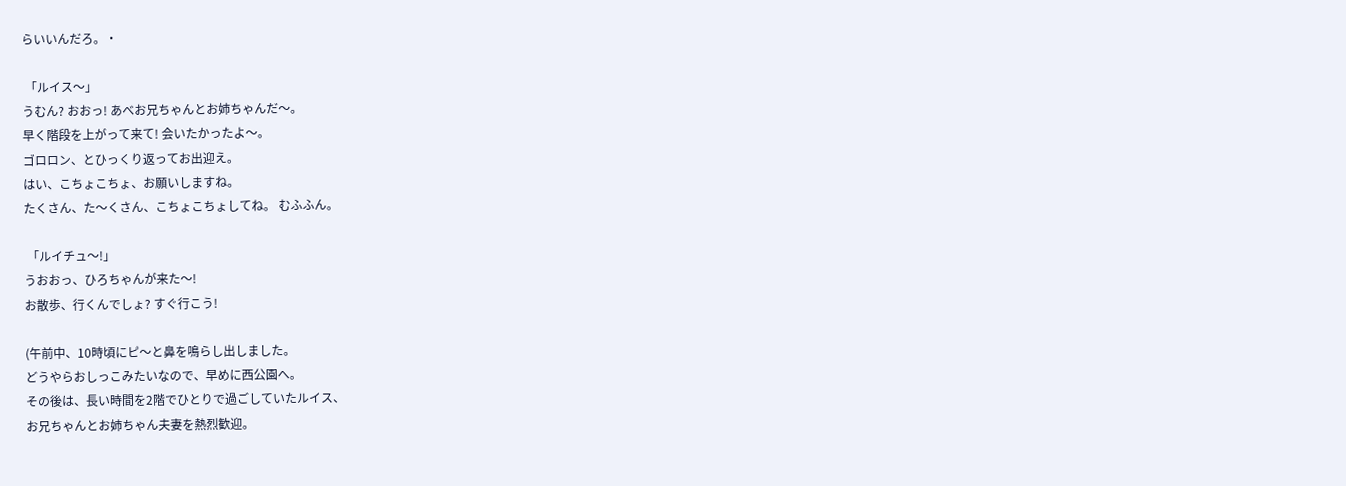らいいんだろ。・

 「ルイス〜」
うむん? おおっ! あべお兄ちゃんとお姉ちゃんだ〜。
早く階段を上がって来て! 会いたかったよ〜。
ゴロロン、とひっくり返ってお出迎え。
はい、こちょこちょ、お願いしますね。
たくさん、た〜くさん、こちょこちょしてね。 むふふん。

 「ルイチュ〜!」
うおおっ、ひろちゃんが来た〜!
お散歩、行くんでしょ? すぐ行こう!

(午前中、10時頃にピ〜と鼻を鳴らし出しました。
どうやらおしっこみたいなので、早めに西公園へ。
その後は、長い時間を2階でひとりで過ごしていたルイス、
お兄ちゃんとお姉ちゃん夫妻を熱烈歓迎。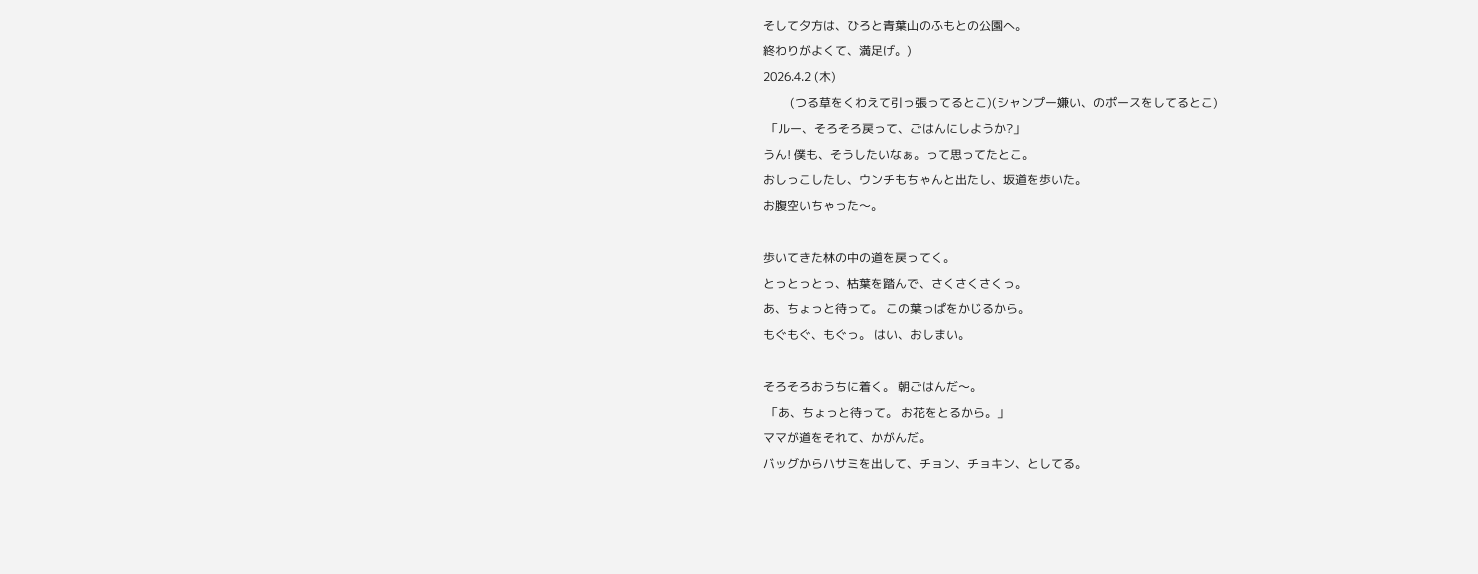そして夕方は、ひろと青葉山のふもとの公園へ。
終わりがよくて、満足げ。)
2026.4.2 (木)
         (つる草をくわえて引っ張ってるとこ)(シャンプー嫌い、のポースをしてるとこ)
 「ルー、そろそろ戻って、ごはんにしようか?」
うん! 僕も、そうしたいなぁ。って思ってたとこ。
おしっこしたし、ウンチもちゃんと出たし、坂道を歩いた。
お腹空いちゃった〜。

歩いてきた林の中の道を戻ってく。
とっとっとっ、枯葉を踏んで、さくさくさくっ。
あ、ちょっと待って。 この葉っぱをかじるから。
もぐもぐ、もぐっ。 はい、おしまい。

そろそろおうちに着く。 朝ごはんだ〜。
 「あ、ちょっと待って。 お花をとるから。」
ママが道をそれて、かがんだ。
バッグからハサミを出して、チョン、チョキン、としてる。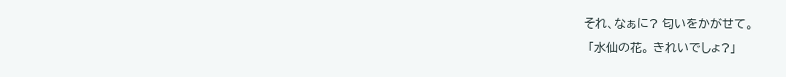それ、なぁに? 匂いをかがせて。
 「水仙の花。 きれいでしょ?」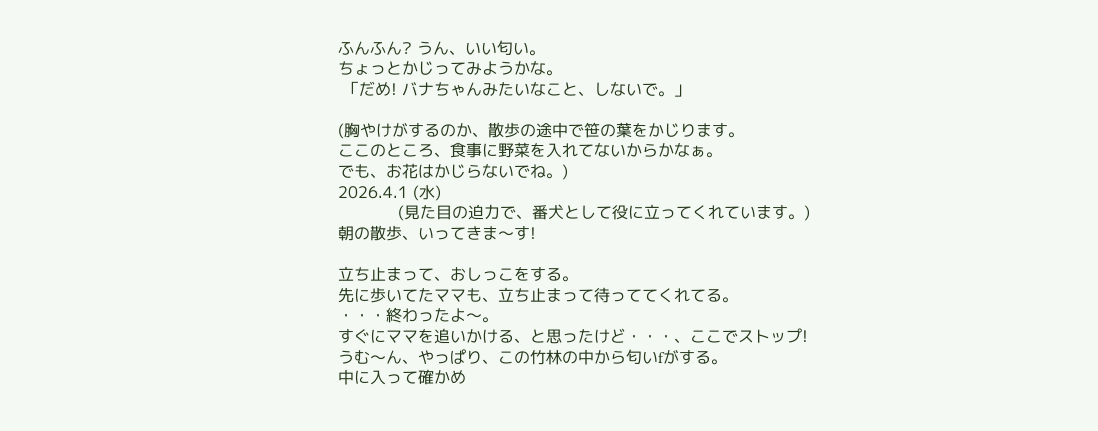ふんふん? うん、いい匂い。
ちょっとかじってみようかな。
 「だめ! バナちゃんみたいなこと、しないで。」

(胸やけがするのか、散歩の途中で笹の葉をかじります。
ここのところ、食事に野菜を入れてないからかなぁ。
でも、お花はかじらないでね。)
2026.4.1 (水)
            (見た目の迫力で、番犬として役に立ってくれています。)
朝の散歩、いってきま〜す!

立ち止まって、おしっこをする。
先に歩いてたママも、立ち止まって待っててくれてる。
・・・終わったよ〜。
すぐにママを追いかける、と思ったけど・・・、ここでストップ!
うむ〜ん、やっぱり、この竹林の中から匂いfがする。
中に入って確かめ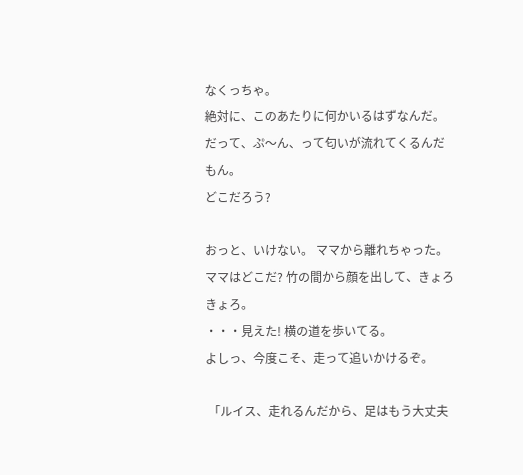なくっちゃ。
絶対に、このあたりに何かいるはずなんだ。
だって、ぷ〜ん、って匂いが流れてくるんだもん。
どこだろう?

おっと、いけない。 ママから離れちゃった。
ママはどこだ? 竹の間から顔を出して、きょろきょろ。
・・・見えた! 横の道を歩いてる。
よしっ、今度こそ、走って追いかけるぞ。

 「ルイス、走れるんだから、足はもう大丈夫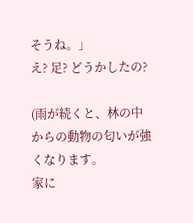そうね。」
え? 足? どうかしたの?

(雨が続くと、林の中からの動物の匂いが強くなります。
家に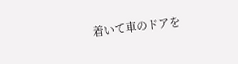着いて車のドアを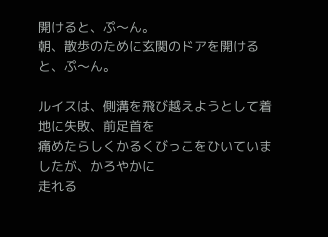開けると、ぷ〜ん。
朝、散歩のために玄関のドアを開けると、ぷ〜ん。

ルイスは、側溝を飛び越えようとして着地に失敗、前足首を
痛めたらしくかるくびっこをひいていましたが、かろやかに
走れる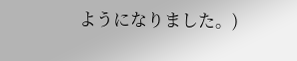ようになりました。)